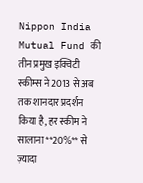Nippon India Mutual Fund की तीन प्रमुख इक्विटी स्कीम्स ने 2013 से अब तक शानदार प्रदर्शन किया है, हर स्कीम ने सालाना **20%** से ज़्यादा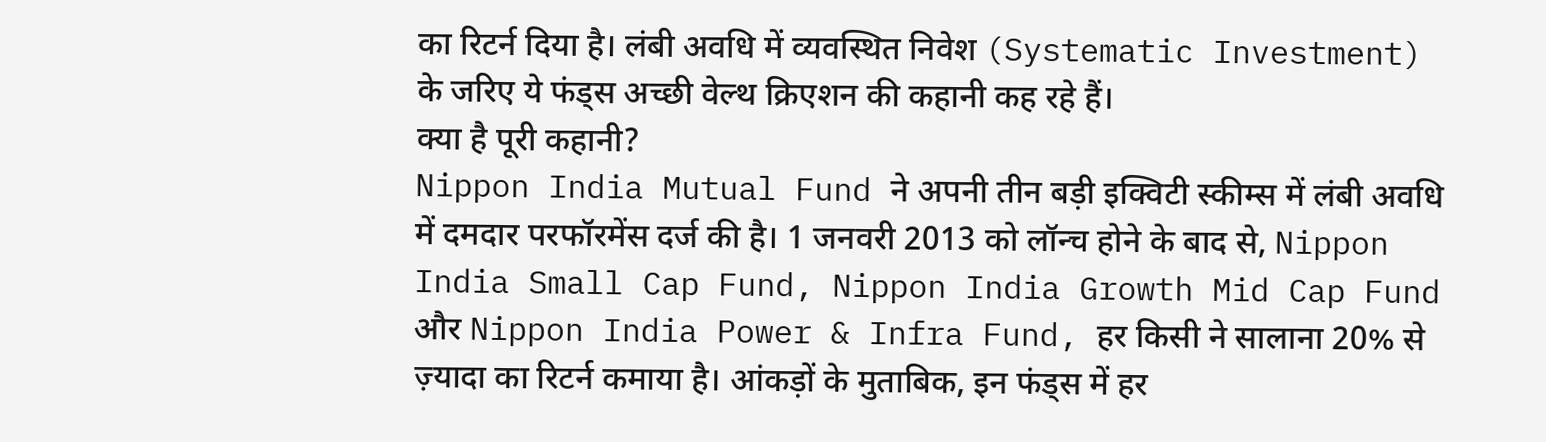का रिटर्न दिया है। लंबी अवधि में व्यवस्थित निवेश (Systematic Investment) के जरिए ये फंड्स अच्छी वेल्थ क्रिएशन की कहानी कह रहे हैं।
क्या है पूरी कहानी?
Nippon India Mutual Fund ने अपनी तीन बड़ी इक्विटी स्कीम्स में लंबी अवधि में दमदार परफॉरमेंस दर्ज की है। 1 जनवरी 2013 को लॉन्च होने के बाद से, Nippon India Small Cap Fund, Nippon India Growth Mid Cap Fund और Nippon India Power & Infra Fund, हर किसी ने सालाना 20% से ज़्यादा का रिटर्न कमाया है। आंकड़ों के मुताबिक, इन फंड्स में हर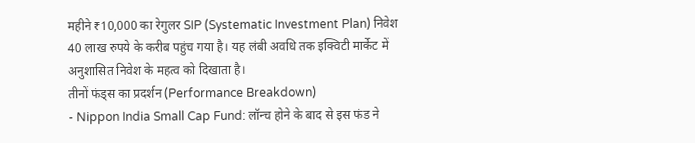महीने ₹10,000 का रेगुलर SIP (Systematic Investment Plan) निवेश 40 लाख रुपये के करीब पहुंच गया है। यह लंबी अवधि तक इक्विटी मार्केट में अनुशासित निवेश के महत्व को दिखाता है।
तीनों फंड्स का प्रदर्शन (Performance Breakdown)
- Nippon India Small Cap Fund: लॉन्च होने के बाद से इस फंड ने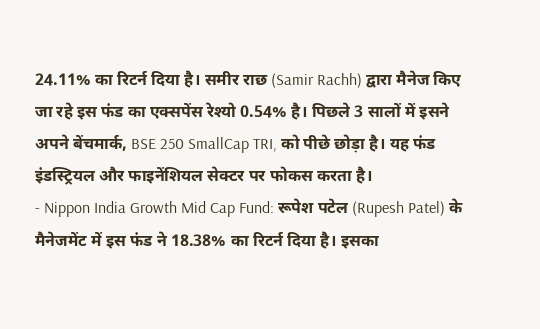24.11% का रिटर्न दिया है। समीर राछ (Samir Rachh) द्वारा मैनेज किए जा रहे इस फंड का एक्सपेंस रेश्यो 0.54% है। पिछले 3 सालों में इसने अपने बेंचमार्क, BSE 250 SmallCap TRI, को पीछे छोड़ा है। यह फंड इंडस्ट्रियल और फाइनेंशियल सेक्टर पर फोकस करता है।
- Nippon India Growth Mid Cap Fund: रूपेश पटेल (Rupesh Patel) के मैनेजमेंट में इस फंड ने 18.38% का रिटर्न दिया है। इसका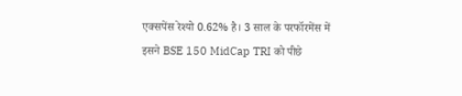एक्सपेंस रेश्यो 0.62% है। 3 साल के परफॉरमेंस में इसने BSE 150 MidCap TRI को पीछे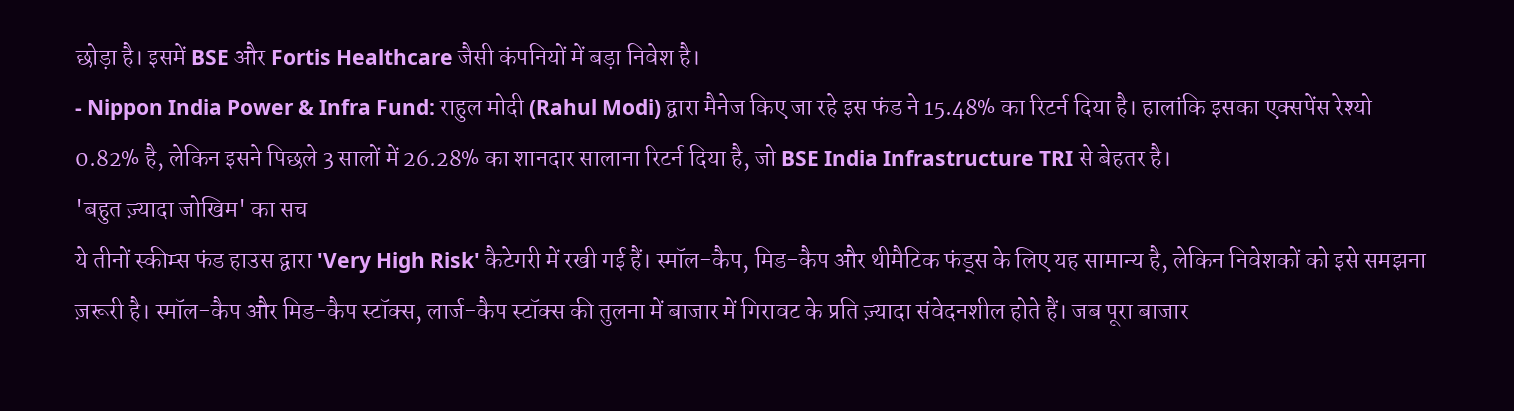छोड़ा है। इसमें BSE और Fortis Healthcare जैसी कंपनियों में बड़ा निवेश है।
- Nippon India Power & Infra Fund: राहुल मोदी (Rahul Modi) द्वारा मैनेज किए जा रहे इस फंड ने 15.48% का रिटर्न दिया है। हालांकि इसका एक्सपेंस रेश्यो 0.82% है, लेकिन इसने पिछले 3 सालों में 26.28% का शानदार सालाना रिटर्न दिया है, जो BSE India Infrastructure TRI से बेहतर है।
'बहुत ज़्यादा जोखिम' का सच
ये तीनों स्कीम्स फंड हाउस द्वारा 'Very High Risk' कैटेगरी में रखी गई हैं। स्मॉल-कैप, मिड-कैप और थीमैटिक फंड्स के लिए यह सामान्य है, लेकिन निवेशकों को इसे समझना ज़रूरी है। स्मॉल-कैप और मिड-कैप स्टॉक्स, लार्ज-कैप स्टॉक्स की तुलना में बाजार में गिरावट के प्रति ज़्यादा संवेदनशील होते हैं। जब पूरा बाजार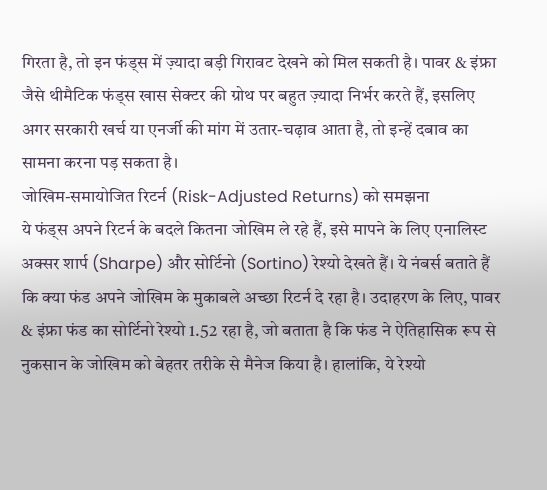गिरता है, तो इन फंड्स में ज़्यादा बड़ी गिरावट देखने को मिल सकती है। पावर & इंफ्रा जैसे थीमैटिक फंड्स खास सेक्टर की ग्रोथ पर बहुत ज़्यादा निर्भर करते हैं, इसलिए अगर सरकारी खर्च या एनर्जी की मांग में उतार-चढ़ाव आता है, तो इन्हें दबाव का सामना करना पड़ सकता है।
जोखिम-समायोजित रिटर्न (Risk-Adjusted Returns) को समझना
ये फंड्स अपने रिटर्न के बदले कितना जोखिम ले रहे हैं, इसे मापने के लिए एनालिस्ट अक्सर शार्प (Sharpe) और सोर्टिनो (Sortino) रेश्यो देखते हैं। ये नंबर्स बताते हैं कि क्या फंड अपने जोखिम के मुकाबले अच्छा रिटर्न दे रहा है। उदाहरण के लिए, पावर & इंफ्रा फंड का सोर्टिनो रेश्यो 1.52 रहा है, जो बताता है कि फंड ने ऐतिहासिक रूप से नुकसान के जोखिम को बेहतर तरीके से मैनेज किया है। हालांकि, ये रेश्यो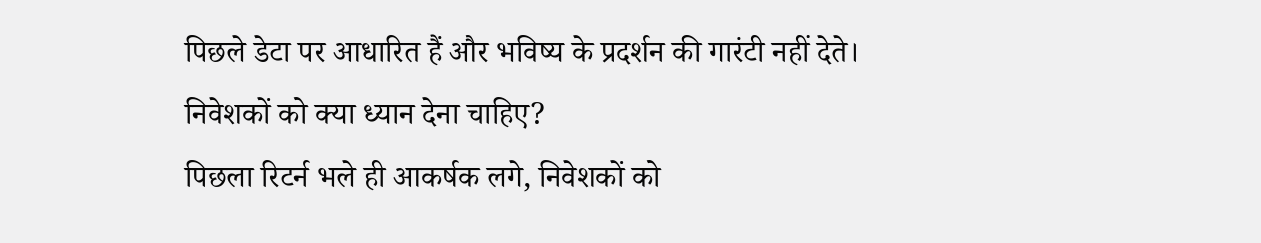पिछले डेटा पर आधारित हैं और भविष्य के प्रदर्शन की गारंटी नहीं देते।
निवेशकों को क्या ध्यान देना चाहिए?
पिछला रिटर्न भले ही आकर्षक लगे, निवेशकों को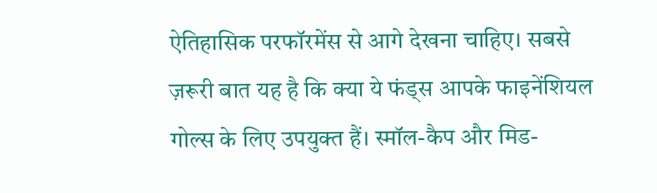ऐतिहासिक परफॉरमेंस से आगे देखना चाहिए। सबसे ज़रूरी बात यह है कि क्या ये फंड्स आपके फाइनेंशियल गोल्स के लिए उपयुक्त हैं। स्मॉल-कैप और मिड-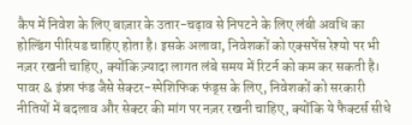कैप में निवेश के लिए बाज़ार के उतार-चढ़ाव से निपटने के लिए लंबी अवधि का होल्डिंग पीरियड चाहिए होता है। इसके अलावा, निवेशकों को एक्सपेंस रेश्यो पर भी नज़र रखनी चाहिए, क्योंकि ज़्यादा लागत लंबे समय में रिटर्न को कम कर सकती है। पावर & इंफ्रा फंड जैसे सेक्टर-स्पेशिफिक फंड्स के लिए, निवेशकों को सरकारी नीतियों में बदलाव और सेक्टर की मांग पर नज़र रखनी चाहिए, क्योंकि ये फैक्टर्स सीधे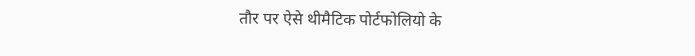तौर पर ऐसे थीमैटिक पोर्टफोलियो के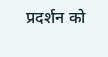प्रदर्शन को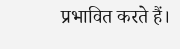प्रभावित करते हैं।